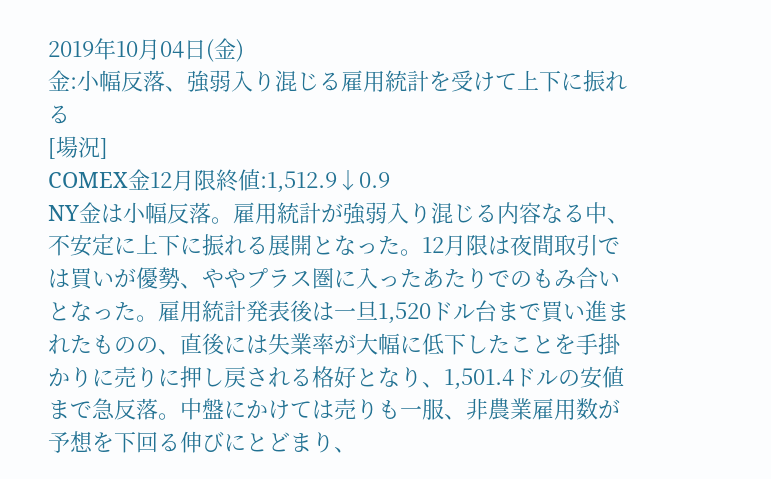2019年10月04日(金)
金:小幅反落、強弱入り混じる雇用統計を受けて上下に振れる
[場況]
COMEX金12月限終値:1,512.9↓0.9
NY金は小幅反落。雇用統計が強弱入り混じる内容なる中、不安定に上下に振れる展開となった。12月限は夜間取引では買いが優勢、ややプラス圏に入ったあたりでのもみ合いとなった。雇用統計発表後は一旦1,520ドル台まで買い進まれたものの、直後には失業率が大幅に低下したことを手掛かりに売りに押し戻される格好となり、1,501.4ドルの安値まで急反落。中盤にかけては売りも一服、非農業雇用数が予想を下回る伸びにとどまり、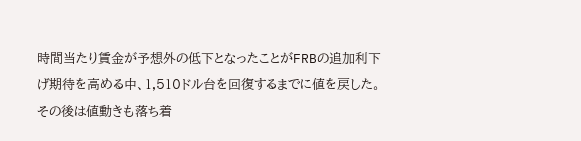時間当たり賃金が予想外の低下となったことがFRBの追加利下げ期待を高める中、1,510ドル台を回復するまでに値を戻した。その後は値動きも落ち着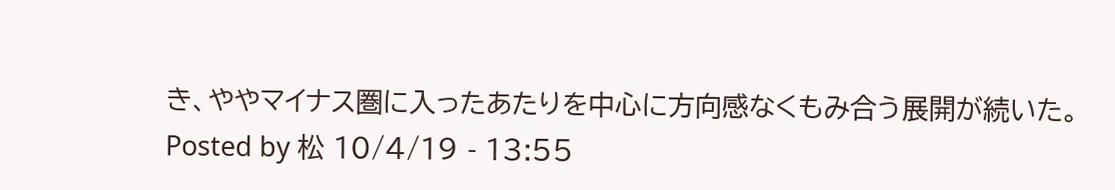き、ややマイナス圏に入ったあたりを中心に方向感なくもみ合う展開が続いた。
Posted by 松 10/4/19 - 13:55